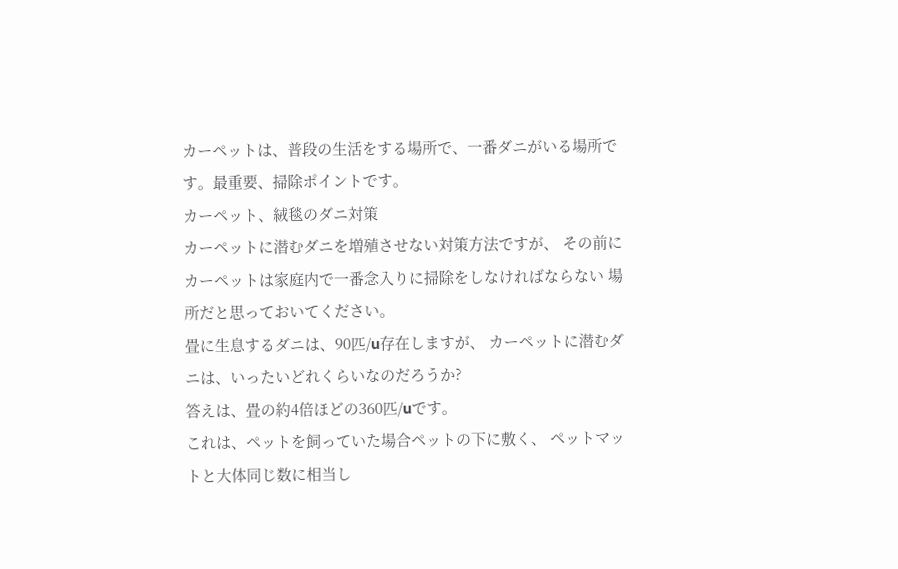カーペットは、普段の生活をする場所で、一番ダニがいる場所です。最重要、掃除ポイントです。
カーペット、絨毯のダニ対策
カーペットに潜むダニを増殖させない対策方法ですが、 その前にカーペットは家庭内で一番念入りに掃除をしなければならない 場所だと思っておいてください。
畳に生息するダニは、90匹/u存在しますが、 カーペットに潜むダニは、いったいどれくらいなのだろうか?
答えは、畳の約4倍ほどの360匹/uです。
これは、ペットを飼っていた場合ペットの下に敷く、 ペットマットと大体同じ数に相当し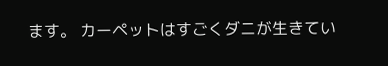ます。 カーペットはすごくダニが生きてい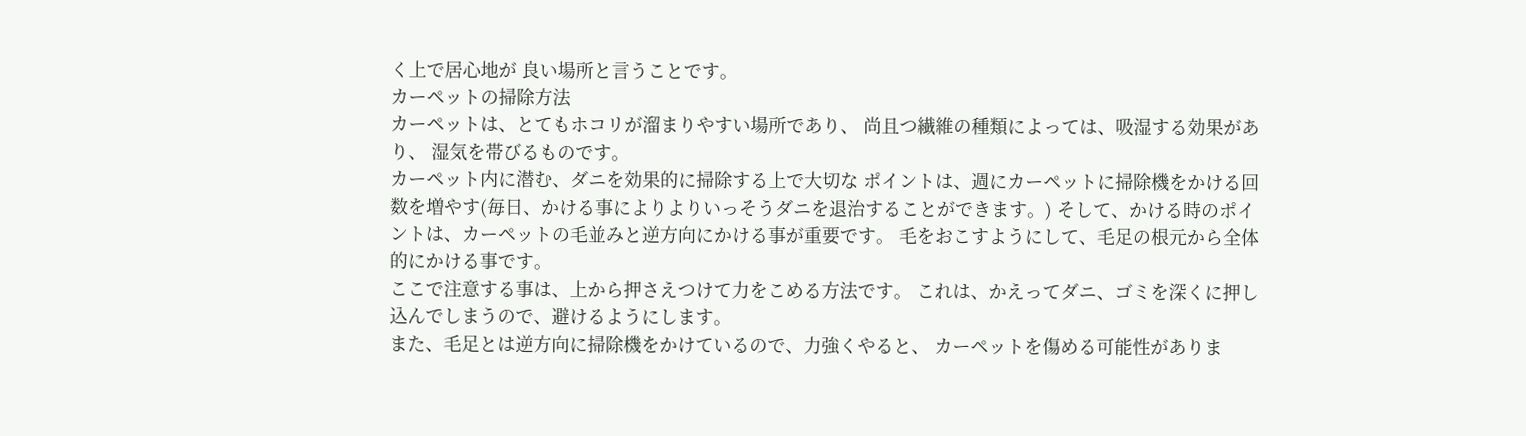く上で居心地が 良い場所と言うことです。
カーペットの掃除方法
カーペットは、とてもホコリが溜まりやすい場所であり、 尚且つ繊維の種類によっては、吸湿する効果があり、 湿気を帯びるものです。
カーペット内に潜む、ダニを効果的に掃除する上で大切な ポイントは、週にカーペットに掃除機をかける回数を増やす(毎日、かける事によりよりいっそうダニを退治することができます。) そして、かける時のポイントは、カーペットの毛並みと逆方向にかける事が重要です。 毛をおこすようにして、毛足の根元から全体的にかける事です。
ここで注意する事は、上から押さえつけて力をこめる方法です。 これは、かえってダニ、ゴミを深くに押し込んでしまうので、避けるようにします。
また、毛足とは逆方向に掃除機をかけているので、力強くやると、 カーペットを傷める可能性がありま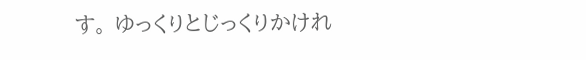す。 ゆっくりとじっくりかけれ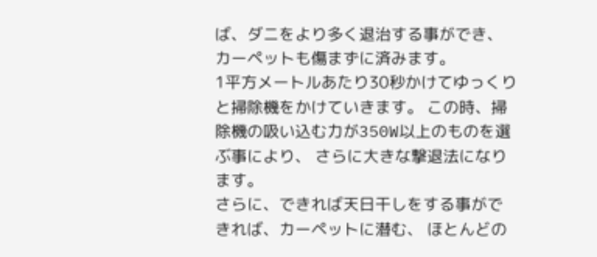ば、ダニをより多く退治する事ができ、カーペットも傷まずに済みます。
1平方メートルあたり30秒かけてゆっくりと掃除機をかけていきます。 この時、掃除機の吸い込む力が350W以上のものを選ぶ事により、 さらに大きな撃退法になります。
さらに、できれば天日干しをする事ができれば、カーペットに潜む、 ほとんどの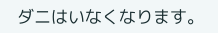ダニはいなくなります。